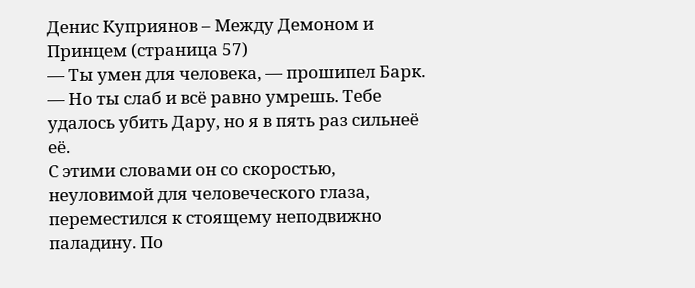Денис Куприянов – Между Демоном и Принцем (страница 57)
— Ты умен для человека, — прошипел Барк. — Но ты слаб и всё равно умрешь. Тебе удалось убить Дару, но я в пять раз сильнеё её.
С этими словами он со скоростью, неуловимой для человеческого глаза, переместился к стоящему неподвижно паладину. По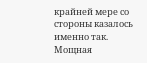крайней мере со стороны казалось именно так.
Мощная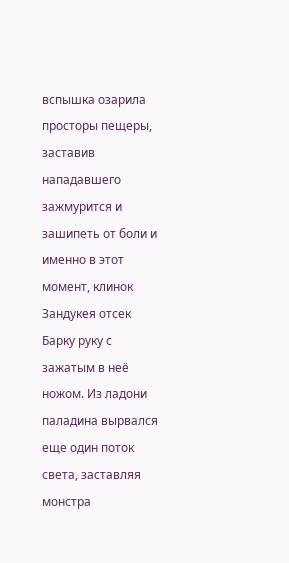вспышка озарила просторы пещеры, заставив нападавшего зажмурится и зашипеть от боли и именно в этот момент, клинок Зандукея отсек Барку руку с зажатым в неё ножом. Из ладони паладина вырвался еще один поток света, заставляя монстра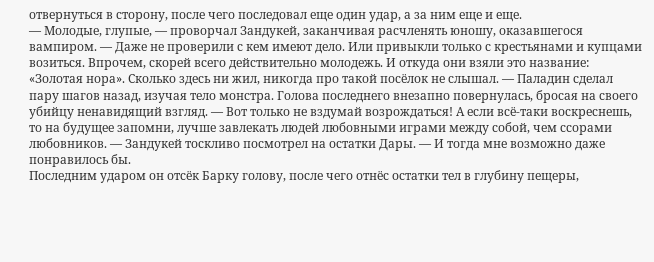отвернуться в сторону, после чего последовал еще один удар, а за ним еще и еще.
— Молодые, глупые, — проворчал Зандукей, заканчивая расчленять юношу, оказавшегося вампиром. — Даже не проверили с кем имеют дело. Или привыкли только с крестьянами и купцами возиться. Впрочем, скорей всего действительно молодежь. И откуда они взяли это название: «Золотая нора». Сколько здесь ни жил, никогда про такой посёлок не слышал. — Паладин сделал пару шагов назад, изучая тело монстра. Голова последнего внезапно повернулась, бросая на своего убийцу ненавидящий взгляд. — Вот только не вздумай возрождаться! А если всё-таки воскреснешь, то на будущее запомни, лучше завлекать людей любовными играми между собой, чем ссорами любовников. — Зандукей тоскливо посмотрел на остатки Дары. — И тогда мне возможно даже понравилось бы.
Последним ударом он отсёк Барку голову, после чего отнёс остатки тел в глубину пещеры,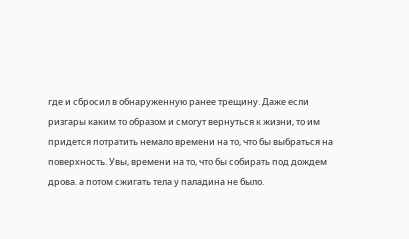где и сбросил в обнаруженную ранее трещину. Даже если ризгары каким то образом и смогут вернуться к жизни, то им придется потратить немало времени на то, что бы выбраться на поверхность. Увы, времени на то, что бы собирать под дождем дрова. а потом сжигать тела у паладина не было.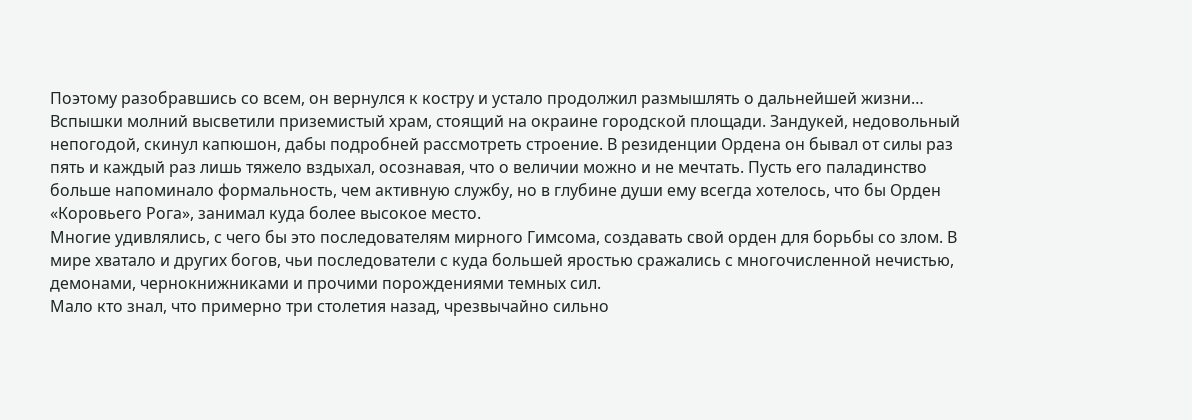Поэтому разобравшись со всем, он вернулся к костру и устало продолжил размышлять о дальнейшей жизни…
Вспышки молний высветили приземистый храм, стоящий на окраине городской площади. Зандукей, недовольный непогодой, скинул капюшон, дабы подробней рассмотреть строение. В резиденции Ордена он бывал от силы раз пять и каждый раз лишь тяжело вздыхал, осознавая, что о величии можно и не мечтать. Пусть его паладинство больше напоминало формальность, чем активную службу, но в глубине души ему всегда хотелось, что бы Орден «Коровьего Рога», занимал куда более высокое место.
Многие удивлялись, с чего бы это последователям мирного Гимсома, создавать свой орден для борьбы со злом. В мире хватало и других богов, чьи последователи с куда большей яростью сражались с многочисленной нечистью, демонами, чернокнижниками и прочими порождениями темных сил.
Мало кто знал, что примерно три столетия назад, чрезвычайно сильно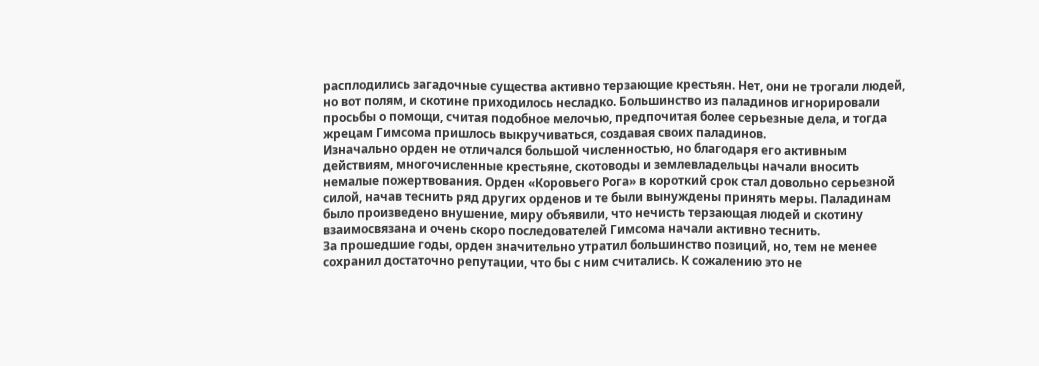расплодились загадочные существа активно терзающие крестьян. Нет, они не трогали людей, но вот полям, и скотине приходилось несладко. Большинство из паладинов игнорировали просьбы о помощи, считая подобное мелочью, предпочитая более серьезные дела, и тогда жрецам Гимсома пришлось выкручиваться, создавая своих паладинов.
Изначально орден не отличался большой численностью, но благодаря его активным действиям, многочисленные крестьяне, скотоводы и землевладельцы начали вносить немалые пожертвования. Орден «Коровьего Рога» в короткий срок стал довольно серьезной силой, начав теснить ряд других орденов и те были вынуждены принять меры. Паладинам было произведено внушение, миру объявили, что нечисть терзающая людей и скотину взаимосвязана и очень скоро последователей Гимсома начали активно теснить.
За прошедшие годы, орден значительно утратил большинство позиций, но, тем не менее сохранил достаточно репутации, что бы с ним считались. К сожалению это не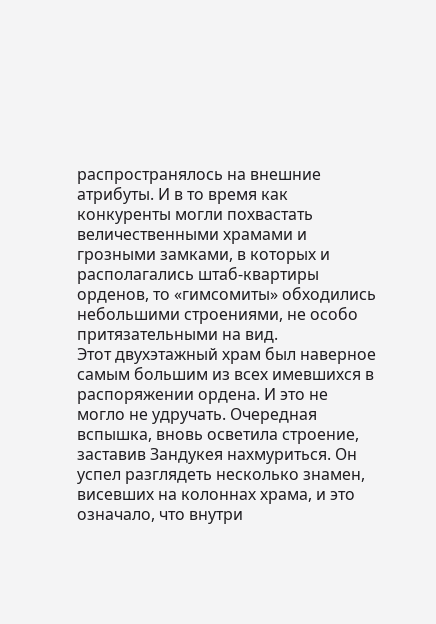распространялось на внешние атрибуты. И в то время как конкуренты могли похвастать величественными храмами и грозными замками, в которых и располагались штаб-квартиры орденов, то «гимсомиты» обходились небольшими строениями, не особо притязательными на вид.
Этот двухэтажный храм был наверное самым большим из всех имевшихся в распоряжении ордена. И это не могло не удручать. Очередная вспышка, вновь осветила строение, заставив Зандукея нахмуриться. Он успел разглядеть несколько знамен, висевших на колоннах храма, и это означало, что внутри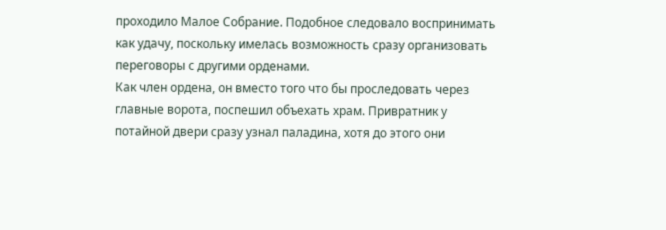проходило Малое Собрание. Подобное следовало воспринимать как удачу, поскольку имелась возможность сразу организовать переговоры с другими орденами.
Как член ордена, он вместо того что бы проследовать через главные ворота, поспешил объехать храм. Привратник у потайной двери сразу узнал паладина, хотя до этого они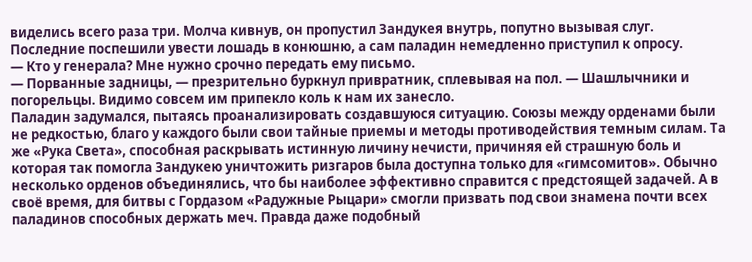виделись всего раза три. Молча кивнув, он пропустил Зандукея внутрь, попутно вызывая слуг. Последние поспешили увести лошадь в конюшню, а сам паладин немедленно приступил к опросу.
— Кто у генерала? Мне нужно срочно передать ему письмо.
— Порванные задницы, — презрительно буркнул привратник, сплевывая на пол. — Шашлычники и погорельцы. Видимо совсем им припекло коль к нам их занесло.
Паладин задумался, пытаясь проанализировать создавшуюся ситуацию. Союзы между орденами были не редкостью, благо у каждого были свои тайные приемы и методы противодействия темным силам. Та же «Рука Света», способная раскрывать истинную личину нечисти, причиняя ей страшную боль и которая так помогла Зандукею уничтожить ризгаров была доступна только для «гимсомитов». Обычно несколько орденов объединялись, что бы наиболее эффективно справится с предстоящей задачей. А в своё время, для битвы с Гордазом «Радужные Рыцари» смогли призвать под свои знамена почти всех паладинов способных держать меч. Правда даже подобный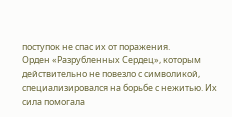поступок не спас их от поражения.
Орден «Разрубленных Сердец», которым действительно не повезло с символикой, специализировался на борьбе с нежитью. Их сила помогала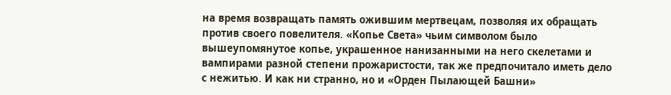на время возвращать память ожившим мертвецам, позволяя их обращать против своего повелителя. «Копье Света» чьим символом было вышеупомянутое копье, украшенное нанизанными на него скелетами и вампирами разной степени прожаристости, так же предпочитало иметь дело с нежитью. И как ни странно, но и «Орден Пылающей Башни»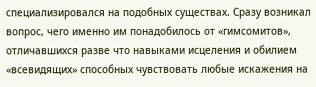специализировался на подобных существах. Сразу возникал вопрос, чего именно им понадобилось от «гимсомитов», отличавшихся разве что навыками исцеления и обилием «всевидящих» способных чувствовать любые искажения на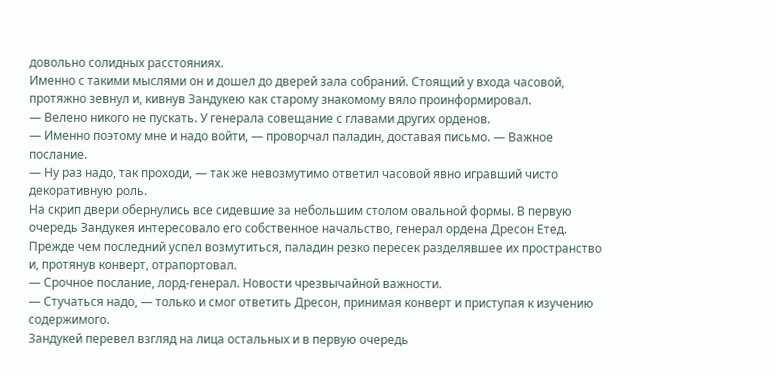довольно солидных расстояниях.
Именно с такими мыслями он и дошел до дверей зала собраний. Стоящий у входа часовой, протяжно зевнул и, кивнув Зандукею как старому знакомому вяло проинформировал.
— Велено никого не пускать. У генерала совещание с главами других орденов.
— Именно поэтому мне и надо войти, — проворчал паладин, доставая письмо. — Важное послание.
— Ну раз надо, так проходи, — так же невозмутимо ответил часовой явно игравший чисто декоративную роль.
На скрип двери обернулись все сидевшие за небольшим столом овальной формы. В первую очередь Зандукея интересовало его собственное начальство, генерал ордена Дресон Етед. Прежде чем последний успел возмутиться, паладин резко пересек разделявшее их пространство и, протянув конверт, отрапортовал.
— Срочное послание, лорд-генерал. Новости чрезвычайной важности.
— Стучаться надо, — только и смог ответить Дресон, принимая конверт и приступая к изучению содержимого.
Зандукей перевел взгляд на лица остальных и в первую очередь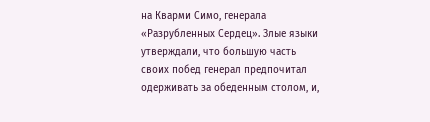на Кварми Симо, генерала «Разрубленных Сердец». Злые языки утверждали, что большую часть своих побед генерал предпочитал одерживать за обеденным столом, и,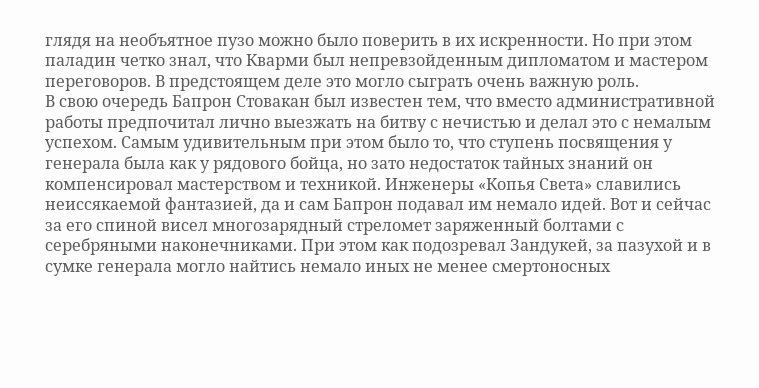глядя на необъятное пузо можно было поверить в их искренности. Но при этом паладин четко знал, что Кварми был непревзойденным дипломатом и мастером переговоров. В предстоящем деле это могло сыграть очень важную роль.
В свою очередь Бапрон Стовакан был известен тем, что вместо административной работы предпочитал лично выезжать на битву с нечистью и делал это с немалым успехом. Самым удивительным при этом было то, что ступень посвящения у генерала была как у рядового бойца, но зато недостаток тайных знаний он компенсировал мастерством и техникой. Инженеры «Копья Света» славились неиссякаемой фантазией, да и сам Бапрон подавал им немало идей. Вот и сейчас за его спиной висел многозарядный стреломет заряженный болтами с серебряными наконечниками. При этом как подозревал Зандукей, за пазухой и в сумке генерала могло найтись немало иных не менее смертоносных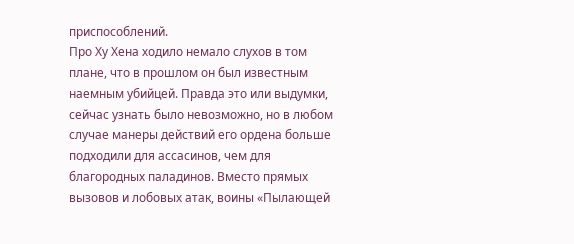приспособлений.
Про Ху Хена ходило немало слухов в том плане, что в прошлом он был известным наемным убийцей. Правда это или выдумки, сейчас узнать было невозможно, но в любом случае манеры действий его ордена больше подходили для ассасинов, чем для благородных паладинов. Вместо прямых вызовов и лобовых атак, воины «Пылающей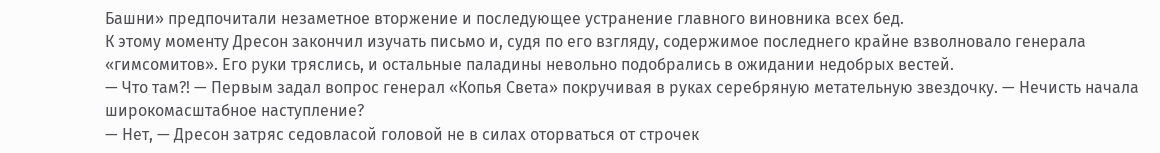Башни» предпочитали незаметное вторжение и последующее устранение главного виновника всех бед.
К этому моменту Дресон закончил изучать письмо и, судя по его взгляду, содержимое последнего крайне взволновало генерала «гимсомитов». Его руки тряслись, и остальные паладины невольно подобрались в ожидании недобрых вестей.
— Что там?! — Первым задал вопрос генерал «Копья Света» покручивая в руках серебряную метательную звездочку. — Нечисть начала широкомасштабное наступление?
— Нет, — Дресон затряс седовласой головой не в силах оторваться от строчек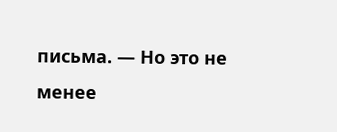письма. — Но это не менее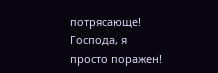потрясающе! Господа, я просто поражен!